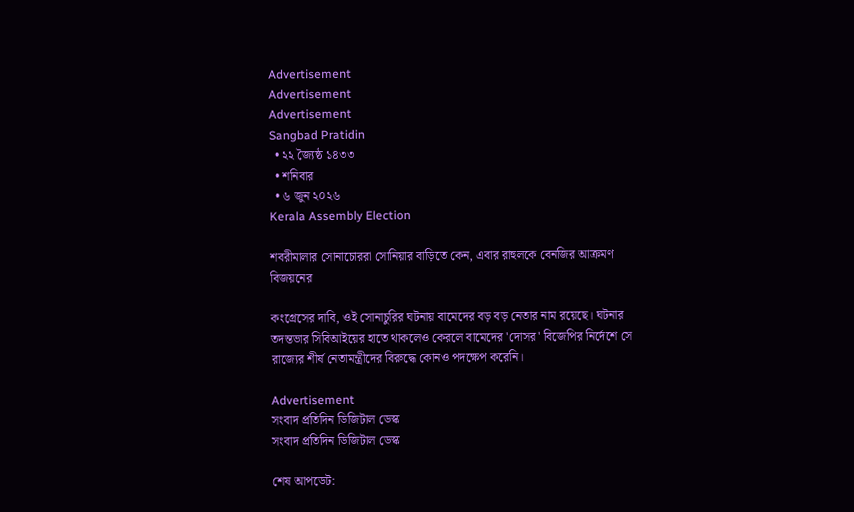Advertisement
Advertisement
Advertisement
Sangbad Pratidin
  • ২২ জ্যৈষ্ঠ ১৪৩৩
  • শনিবার
  • ৬ জুন ২০২৬
Kerala Assembly Election

শবরীমালার সোনাচোররা সোনিয়ার বাড়িতে কেন, এবার রাহুলকে বেনজির আক্রমণ বিজয়নের

কংগ্রেসের দাবি, ওই সোনাচুরির ঘটনায় বামেদের বড় বড় নেতার নাম রয়েছে। ঘটনার তদন্তভার সিবিআইয়ের হাতে থাকলেও কেরলে বামেদের 'দোসর' বিজেপির নির্দেশে সে রাজ্যের শীর্ষ নেতামন্ত্রীদের বিরুদ্ধে কোনও পদক্ষেপ করেনি।

Advertisement
সংবাদ প্রতিদিন ডিজিটাল ডেস্ক
সংবাদ প্রতিদিন ডিজিটাল ডেস্ক

শেষ আপডেট: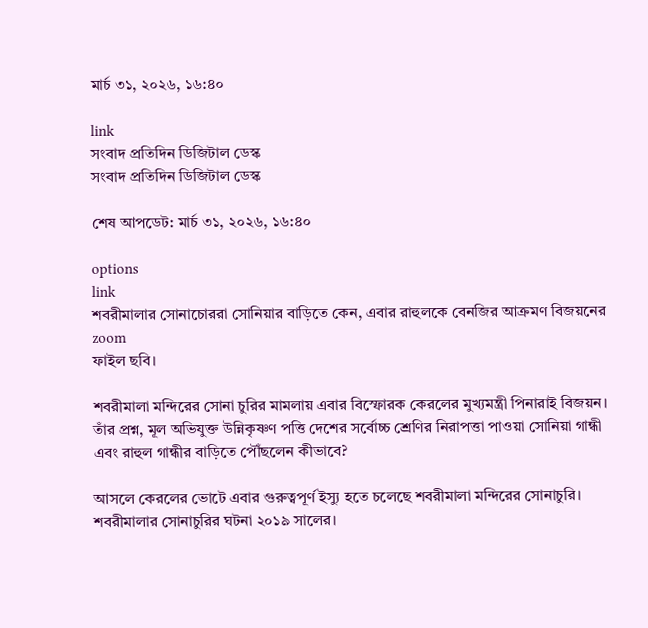মার্চ ৩১, ২০২৬, ১৬:৪০

link
সংবাদ প্রতিদিন ডিজিটাল ডেস্ক
সংবাদ প্রতিদিন ডিজিটাল ডেস্ক

শেষ আপডেট: মার্চ ৩১, ২০২৬, ১৬:৪০

options
link
শবরীমালার সোনাচোররা সোনিয়ার বাড়িতে কেন, এবার রাহুলকে বেনজির আক্রমণ বিজয়নের zoom
ফাইল ছবি।

শবরীমালা মন্দিরের সোনা চুরির মামলায় এবার বিস্ফোরক কেরলের মুখ্যমন্ত্রী পিনারাই বিজয়ন। তাঁর প্রশ্ন, মূল অভিযুক্ত উন্নিকৃষ্ণণ পত্তি দেশের সর্বোচ্চ শ্রেণির নিরাপত্তা পাওয়া সোনিয়া গান্ধী এবং রাহুল গান্ধীর বাড়িতে পৌঁছলেন কীভাবে?

আসলে কেরলের ভোটে এবার গুরুত্বপূর্ণ ইস্যু হতে চলেছে শবরীমালা মন্দিরের সোনাচুরি। শবরীমালার সোনাচুরির ঘটনা ২০১৯ সালের।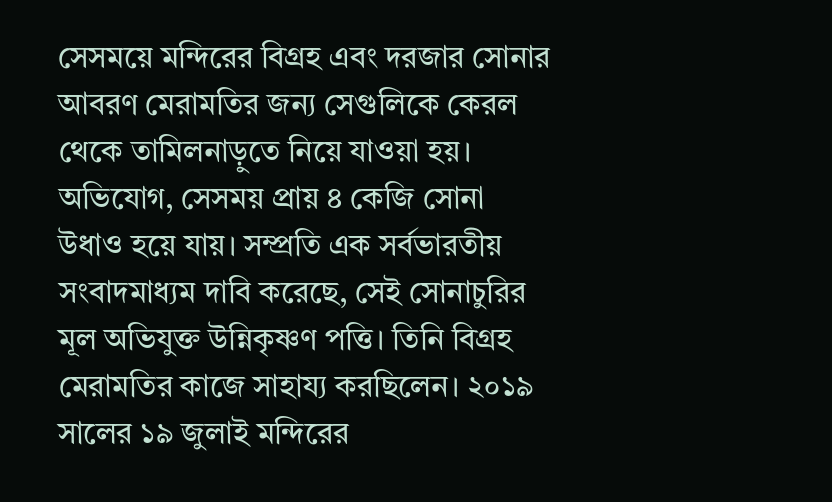সেসময়ে মন্দিরের বিগ্রহ এবং দরজার সোনার আবরণ মেরামতির জন্য সেগুলিকে কেরল থেকে তামিলনাড়ুতে নিয়ে যাওয়া হয়। অভিযোগ, সেসময় প্রায় ৪ কেজি সোনা উধাও হয়ে যায়। সম্প্রতি এক সর্বভারতীয় সংবাদমাধ্যম দাবি করেছে, সেই সোনাচুরির মূল অভিযুক্ত উন্নিকৃষ্ণণ পত্তি। তিনি বিগ্রহ মেরামতির কাজে সাহায্য করছিলেন। ২০১৯ সালের ১৯ জুলাই মন্দিরের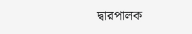দ্বারপালক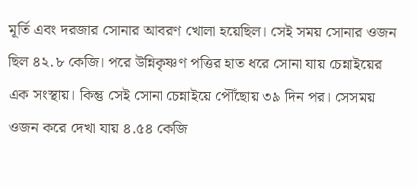মূর্তি এবং দরজার সোনার আবরণ খোলা হয়েছিল। সেই সময় সোনার ওজন ছিল ৪২.৮ কেজি। পরে উন্নিকৃষ্ণণ পত্তির হাত ধরে সোনা যায় চেন্নাইয়ের এক সংস্থায়। কিন্তু সেই সোনা চেন্নাইয়ে পৌঁছোয় ৩৯ দিন পর। সেসময় ওজন করে দেখা যায় ৪.৫৪ কেজি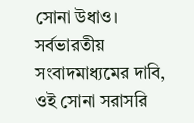সোনা উধাও। সর্বভারতীয় সংবাদমাধ্যমের দাবি, ওই সোনা সরাসরি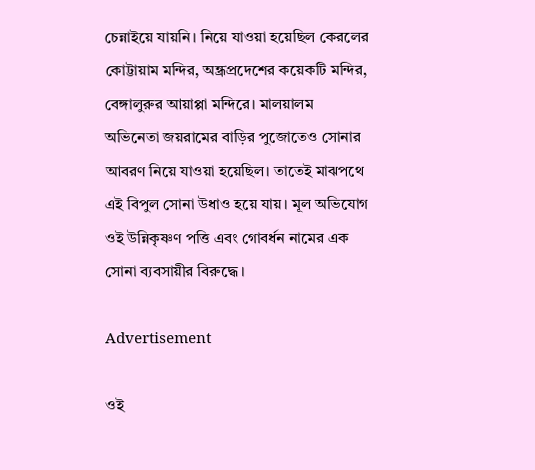চেন্নাইয়ে যায়নি। নিয়ে যাওয়া হয়েছিল কেরলের কোট্টায়াম মন্দির, অন্ধ্রপ্রদেশের কয়েকটি মন্দির, বেঙ্গালুরুর আয়াপ্পা মন্দিরে। মালয়ালম অভিনেতা জয়রামের বাড়ির পুজোতেও সোনার আবরণ নিয়ে যাওয়া হয়েছিল। তাতেই মাঝপথে এই বিপুল সোনা উধাও হয়ে যায়। মূল অভিযোগ ওই উন্নিকৃষ্ণণ পত্তি এবং গোবর্ধন নামের এক সোনা ব্যবসায়ীর বিরুদ্ধে।

Advertisement

ওই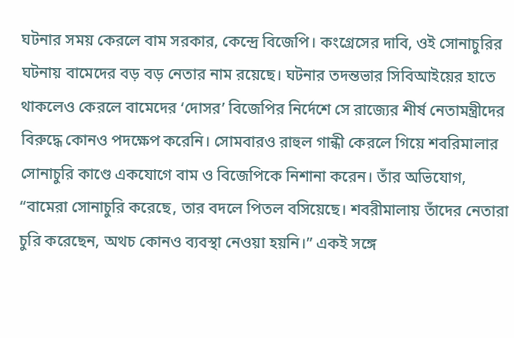ঘটনার সময় কেরলে বাম সরকার, কেন্দ্রে বিজেপি। কংগ্রেসের দাবি, ওই সোনাচুরির ঘটনায় বামেদের বড় বড় নেতার নাম রয়েছে। ঘটনার তদন্তভার সিবিআইয়ের হাতে থাকলেও কেরলে বামেদের ‘দোসর’ বিজেপির নির্দেশে সে রাজ্যের শীর্ষ নেতামন্ত্রীদের বিরুদ্ধে কোনও পদক্ষেপ করেনি। সোমবারও রাহুল গান্ধী কেরলে গিয়ে শবরিমালার সোনাচুরি কাণ্ডে একযোগে বাম ও বিজেপিকে নিশানা করেন। তাঁর অভিযোগ, “বামেরা সোনাচুরি করেছে, তার বদলে পিতল বসিয়েছে। শবরীমালায় তাঁদের নেতারা চুরি করেছেন, অথচ কোনও ব্যবস্থা নেওয়া হয়নি।” একই সঙ্গে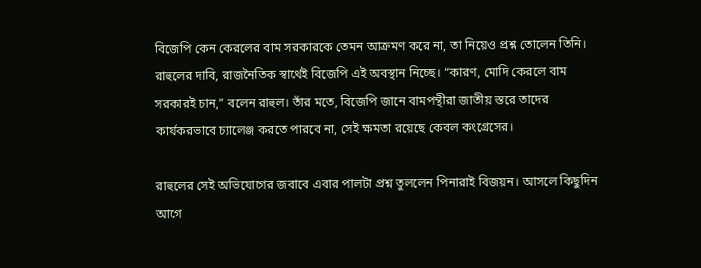বিজেপি কেন কেরলের বাম সরকারকে তেমন আক্রমণ করে না, তা নিয়েও প্রশ্ন তোলেন তিনি। রাহুলের দাবি, রাজনৈতিক স্বার্থেই বিজেপি এই অবস্থান নিচ্ছে। “কারণ, মোদি কেরলে বাম সরকারই চান,” বলেন রাহুল। তাঁর মতে, বিজেপি জানে বামপন্থীরা জাতীয় স্তরে তাদের কার্যকরভাবে চ্যালেঞ্জ করতে পারবে না, সেই ক্ষমতা রয়েছে কেবল কংগ্রেসের।

রাহুলের সেই অভিযোগের জবাবে এবার পালটা প্রশ্ন তুললেন পিনারাই বিজয়ন। আসলে কিছুদিন আগে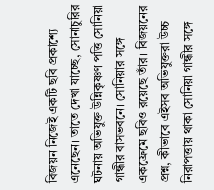বিজয়ন নিজেই একটি ছবি প্রকাশ্যে এনেছেন। তাতে দেখা যাচ্ছে, সোনাচুরির ঘটনায় অভিযুক্ত উন্নিকৃষ্ণণ পত্তি সোনিয়া গান্ধীর বাসভবনে। সোনিয়ার সঙ্গে একফ্রেমে ছবিও রয়েছে তাঁর। বিজয়নের প্রশ্ন, কীভাবে এইসব অভিযুক্তরা উচ্চ নিরাপত্তায় থাকা সোনিয়া গান্ধীর সঙ্গে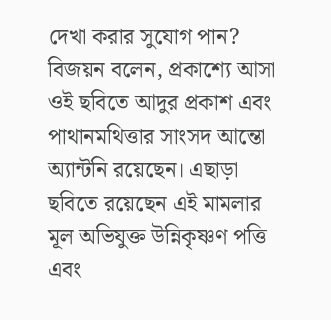দেখা করার সুযোগ পান? বিজয়ন বলেন, প্রকাশ্যে আসা ওই ছবিতে আদুর প্রকাশ এবং পাথানমথিত্তার সাংসদ আন্তো অ্যান্টনি রয়েছেন। এছাড়া ছবিতে রয়েছেন এই মামলার মূল অভিযুক্ত উন্নিকৃষ্ণণ পত্তি এবং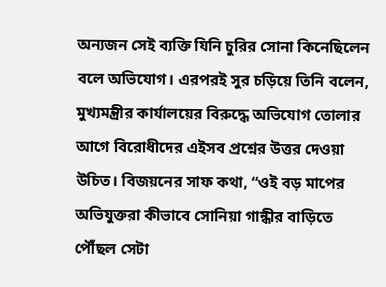অন্যজন সেই ব্যক্তি যিনি চুরির সোনা কিনেছিলেন বলে অভিযোগ। এরপরই সুর চড়িয়ে তিনি বলেন, মুখ্যমন্ত্রীর কার্যালয়ের বিরুদ্ধে অভিযোগ তোলার আগে বিরোধীদের এইসব প্রশ্নের উত্তর দেওয়া উচিত। বিজয়নের সাফ কথা, “ওই বড় মাপের অভিযুক্তরা কীভাবে সোনিয়া গান্ধীর বাড়িতে পৌঁছল সেটা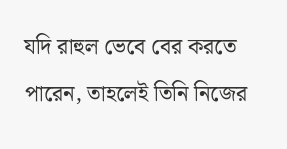যদি রাহুল ভেবে বের করতে পারেন, তাহলেই তিনি নিজের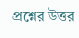প্রশ্নের উত্তর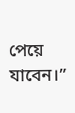পেয়ে যাবেন।”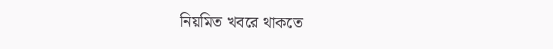নিয়মিত খবরে থাকতে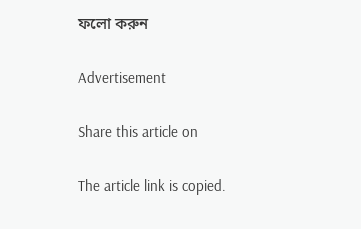ফলো করুন

Advertisement

Share this article on

The article link is copied.